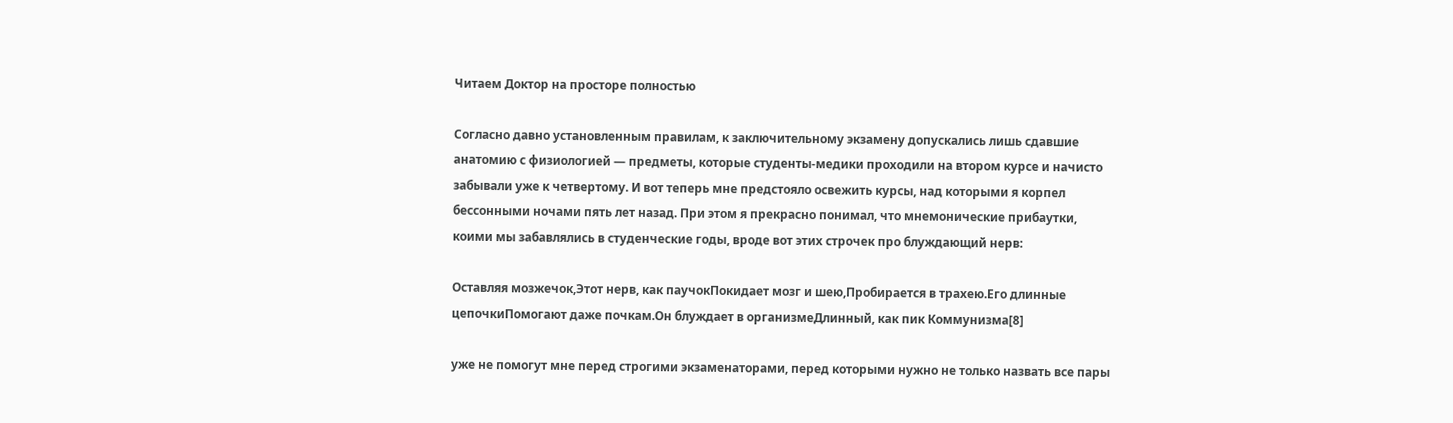Читаем Доктор на просторе полностью

Согласно давно установленным правилам, к заключительному экзамену допускались лишь сдавшие анатомию с физиологией — предметы, которые студенты-медики проходили на втором курсе и начисто забывали уже к четвертому. И вот теперь мне предстояло освежить курсы, над которыми я корпел бессонными ночами пять лет назад. При этом я прекрасно понимал, что мнемонические прибаутки, коими мы забавлялись в студенческие годы, вроде вот этих строчек про блуждающий нерв:

Оставляя мозжечок,Этот нерв, как паучокПокидает мозг и шею,Пробирается в трахею.Его длинные цепочкиПомогают даже почкам.Он блуждает в организмеДлинный, как пик Коммунизма[8]

уже не помогут мне перед строгими экзаменаторами, перед которыми нужно не только назвать все пары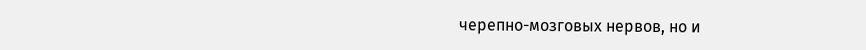черепно-мозговых нервов, но и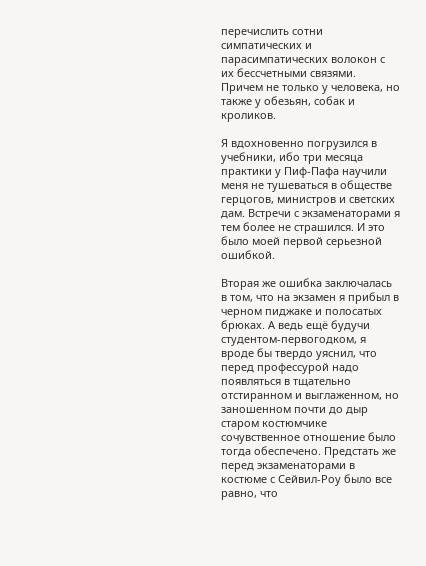перечислить сотни симпатических и парасимпатических волокон с их бессчетными связями. Причем не только у человека, но также у обезьян, собак и кроликов.

Я вдохновенно погрузился в учебники, ибо три месяца практики у Пиф-Пафа научили меня не тушеваться в обществе герцогов, министров и светских дам. Встречи с экзаменаторами я тем более не страшился. И это было моей первой серьезной ошибкой.

Вторая же ошибка заключалась в том, что на экзамен я прибыл в черном пиджаке и полосатых брюках. А ведь ещё будучи студентом-первогодком, я вроде бы твердо уяснил, что перед профессурой надо появляться в тщательно отстиранном и выглаженном, но заношенном почти до дыр старом костюмчике сочувственное отношение было тогда обеспечено. Предстать же перед экзаменаторами в костюме с Сейвил-Роу было все равно, что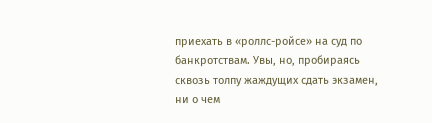приехать в «роллс-ройсе» на суд по банкротствам. Увы, но, пробираясь сквозь толпу жаждущих сдать экзамен, ни о чем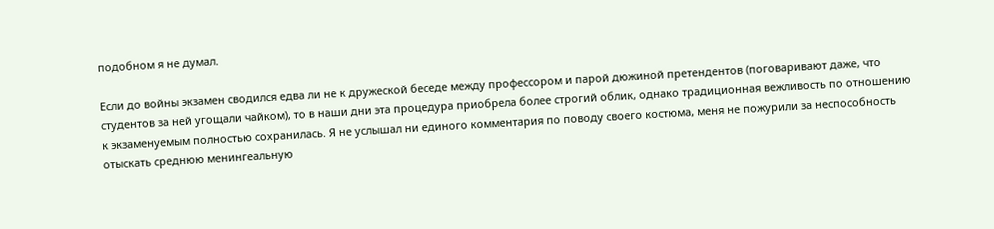подобном я не думал.

Если до войны экзамен сводился едва ли не к дружеской беседе между профессором и парой дюжиной претендентов (поговаривают даже, что студентов за ней угощали чайком), то в наши дни эта процедура приобрела более строгий облик, однако традиционная вежливость по отношению к экзаменуемым полностью сохранилась. Я не услышал ни единого комментария по поводу своего костюма, меня не пожурили за неспособность отыскать среднюю менингеальную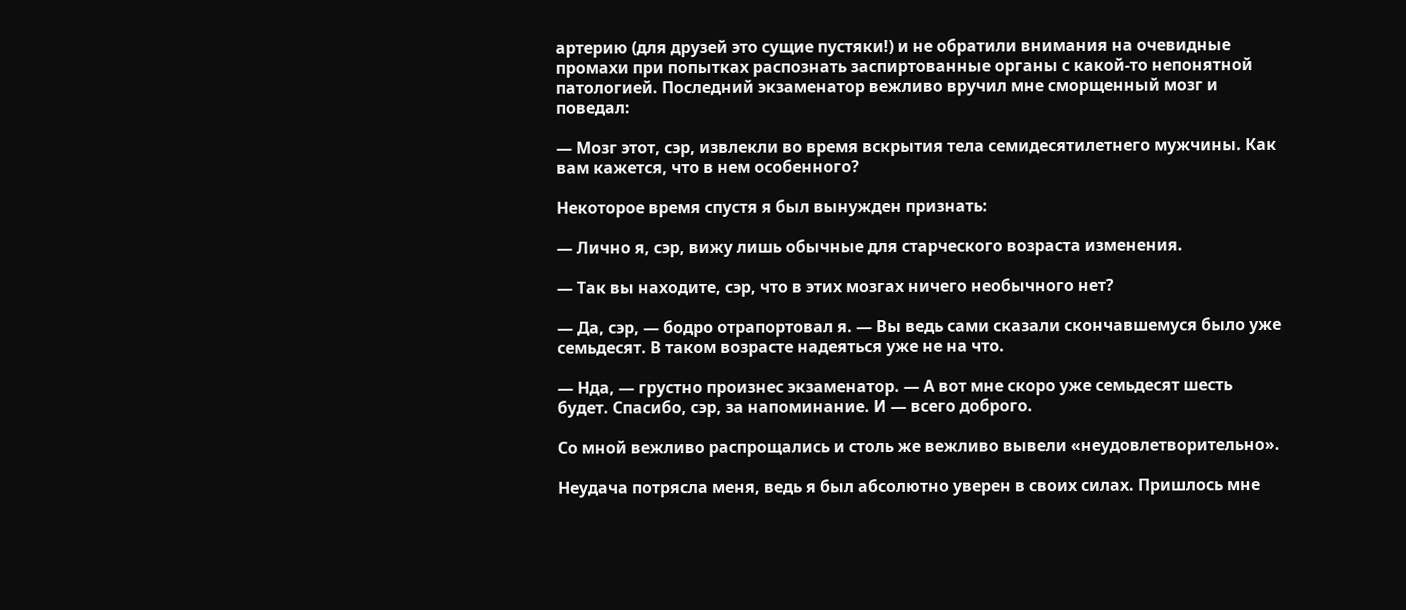артерию (для друзей это сущие пустяки!) и не обратили внимания на очевидные промахи при попытках распознать заспиртованные органы с какой-то непонятной патологией. Последний экзаменатор вежливо вручил мне сморщенный мозг и поведал:

— Мозг этот, сэр, извлекли во время вскрытия тела семидесятилетнего мужчины. Как вам кажется, что в нем особенного?

Некоторое время спустя я был вынужден признать:

— Лично я, сэр, вижу лишь обычные для старческого возраста изменения.

— Так вы находите, сэр, что в этих мозгах ничего необычного нет?

— Да, сэр, — бодро отрапортовал я. — Вы ведь сами сказали скончавшемуся было уже семьдесят. В таком возрасте надеяться уже не на что.

— Нда, — грустно произнес экзаменатор. — А вот мне скоро уже семьдесят шесть будет. Спасибо, сэр, за напоминание. И — всего доброго.

Со мной вежливо распрощались и столь же вежливо вывели «неудовлетворительно».

Неудача потрясла меня, ведь я был абсолютно уверен в своих силах. Пришлось мне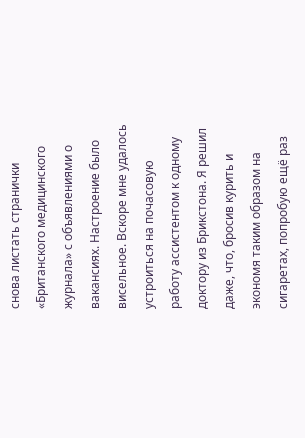снова листать странички «Британского медицинского журнала» с объявлениями о вакансиях. Настроение было висельное. Вскоре мне удалось устроиться на почасовую работу ассистентом к одному доктору из Брикстона. Я решил даже, что, бросив курить и экономя таким образом на сигаретах, попробую ещё раз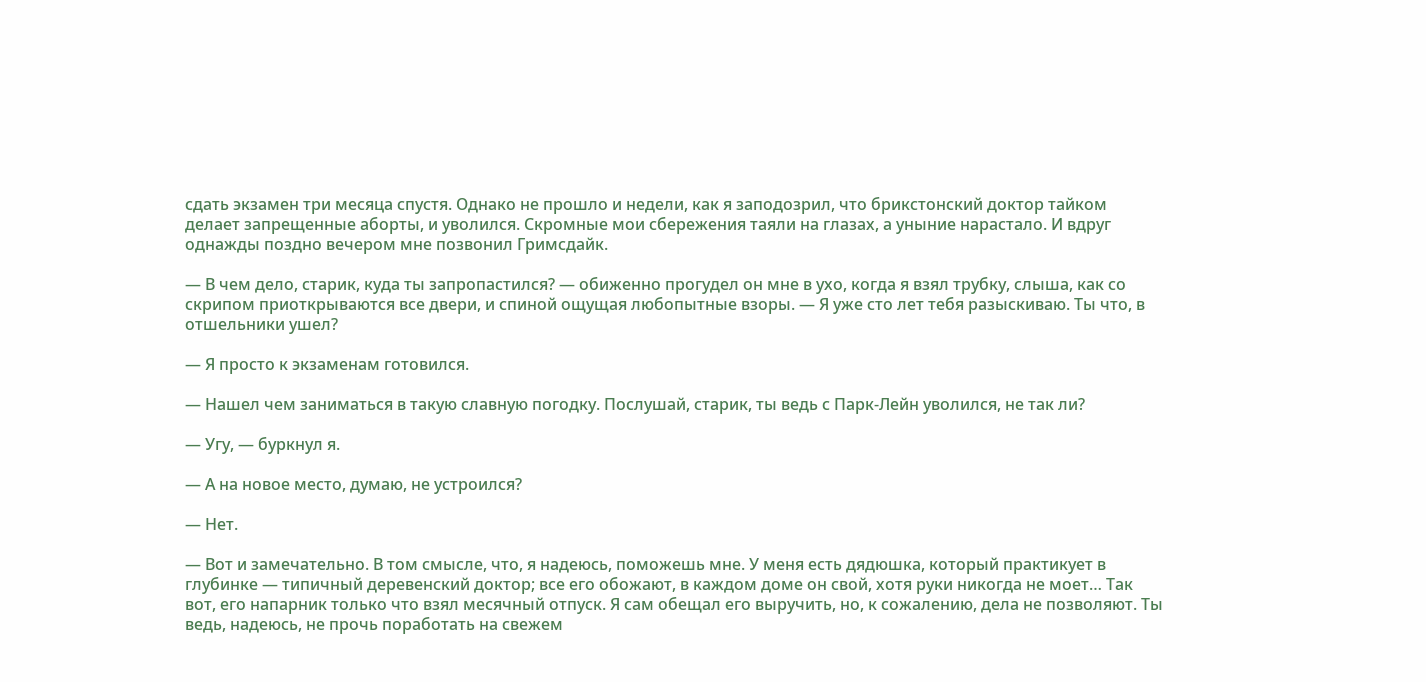сдать экзамен три месяца спустя. Однако не прошло и недели, как я заподозрил, что брикстонский доктор тайком делает запрещенные аборты, и уволился. Скромные мои сбережения таяли на глазах, а уныние нарастало. И вдруг однажды поздно вечером мне позвонил Гримсдайк.

— В чем дело, старик, куда ты запропастился? — обиженно прогудел он мне в ухо, когда я взял трубку, слыша, как со скрипом приоткрываются все двери, и спиной ощущая любопытные взоры. — Я уже сто лет тебя разыскиваю. Ты что, в отшельники ушел?

— Я просто к экзаменам готовился.

— Нашел чем заниматься в такую славную погодку. Послушай, старик, ты ведь с Парк-Лейн уволился, не так ли?

— Угу, — буркнул я.

— А на новое место, думаю, не устроился?

— Нет.

— Вот и замечательно. В том смысле, что, я надеюсь, поможешь мне. У меня есть дядюшка, который практикует в глубинке — типичный деревенский доктор; все его обожают, в каждом доме он свой, хотя руки никогда не моет… Так вот, его напарник только что взял месячный отпуск. Я сам обещал его выручить, но, к сожалению, дела не позволяют. Ты ведь, надеюсь, не прочь поработать на свежем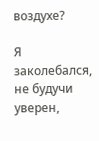воздухе?

Я заколебался, не будучи уверен,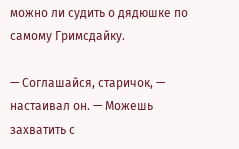можно ли судить о дядюшке по самому Гримсдайку.

— Соглашайся, старичок, — настаивал он. — Можешь захватить с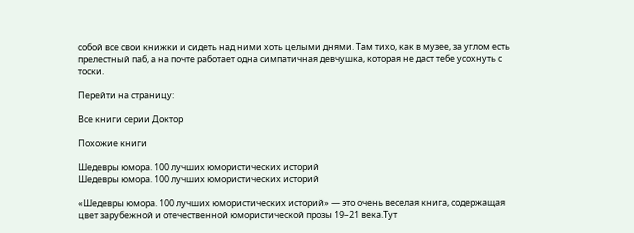собой все свои книжки и сидеть над ними хоть целыми днями. Там тихо, как в музее, за углом есть прелестный паб, а на почте работает одна симпатичная девчушка, которая не даст тебе усохнуть с тоски.

Перейти на страницу:

Все книги серии Доктор

Похожие книги

Шедевры юмора. 100 лучших юмористических историй
Шедевры юмора. 100 лучших юмористических историй

«Шедевры юмора. 100 лучших юмористических историй» — это очень веселая книга, содержащая цвет зарубежной и отечественной юмористической прозы 19–21 века.Тут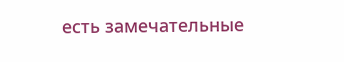есть замечательные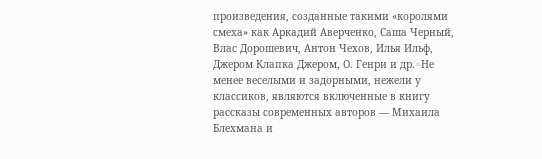произведения, созданные такими «королями смеха» как Аркадий Аверченко, Саша Черный, Влас Дорошевич, Антон Чехов, Илья Ильф, Джером Клапка Джером, О. Генри и др.◦Не менее веселыми и задорными, нежели у классиков, являются включенные в книгу рассказы современных авторов — Михаила Блехмана и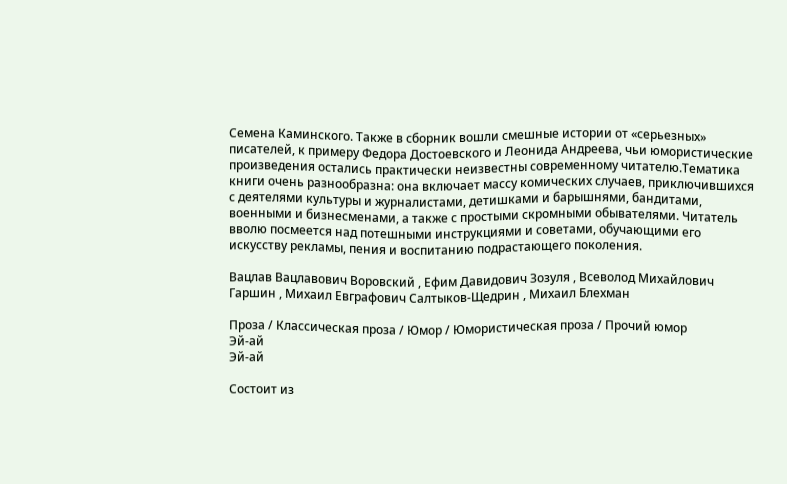Семена Каминского. Также в сборник вошли смешные истории от «серьезных» писателей, к примеру Федора Достоевского и Леонида Андреева, чьи юмористические произведения остались практически неизвестны современному читателю.Тематика книги очень разнообразна: она включает массу комических случаев, приключившихся с деятелями культуры и журналистами, детишками и барышнями, бандитами, военными и бизнесменами, а также с простыми скромными обывателями. Читатель вволю посмеется над потешными инструкциями и советами, обучающими его искусству рекламы, пения и воспитанию подрастающего поколения.

Вацлав Вацлавович Воровский , Ефим Давидович Зозуля , Всеволод Михайлович Гаршин , Михаил Евграфович Салтыков-Щедрин , Михаил Блехман

Проза / Классическая проза / Юмор / Юмористическая проза / Прочий юмор
Эй-ай
Эй-ай

Состоит из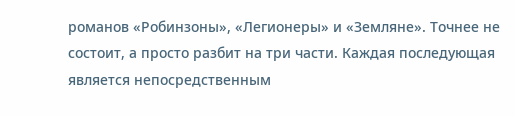романов «Робинзоны», «Легионеры» и «Земляне». Точнее не состоит, а просто разбит на три части. Каждая последующая является непосредственным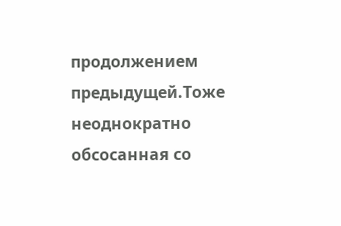продолжением предыдущей.Тоже неоднократно обсосанная со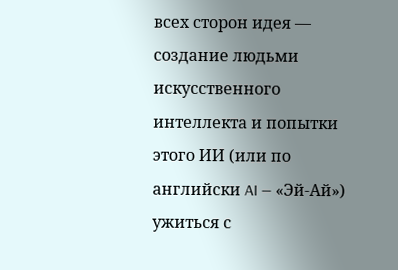всех сторон идея — создание людьми искусственного интеллекта и попытки этого ИИ (или по английски AI — «Эй-Ай») ужиться с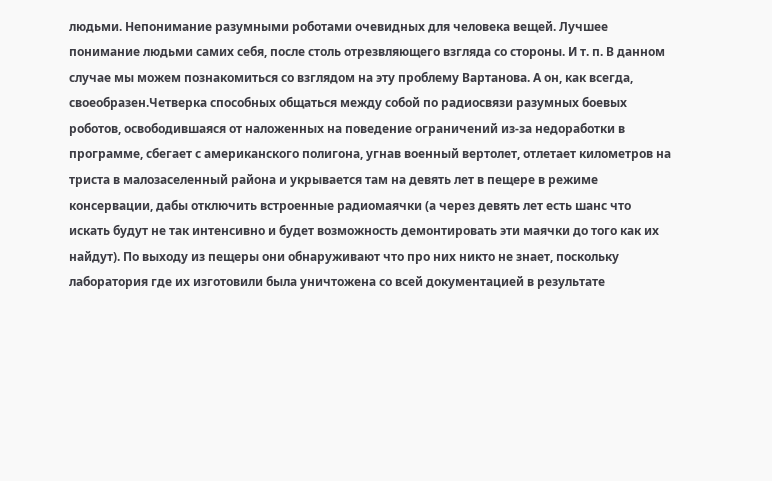людьми. Непонимание разумными роботами очевидных для человека вещей. Лучшее понимание людьми самих себя, после столь отрезвляющего взгляда со стороны. И т. п. В данном случае мы можем познакомиться со взглядом на эту проблему Вартанова. А он, как всегда, своеобразен.Четверка способных общаться между собой по радиосвязи разумных боевых роботов, освободившаяся от наложенных на поведение ограничений из-за недоработки в программе, сбегает с американского полигона, угнав военный вертолет, отлетает километров на триста в малозаселенный района и укрывается там на девять лет в пещере в режиме консервации, дабы отключить встроенные радиомаячки (а через девять лет есть шанс что искать будут не так интенсивно и будет возможность демонтировать эти маячки до того как их найдут). По выходу из пещеры они обнаруживают что про них никто не знает, поскольку лаборатория где их изготовили была уничтожена со всей документацией в результате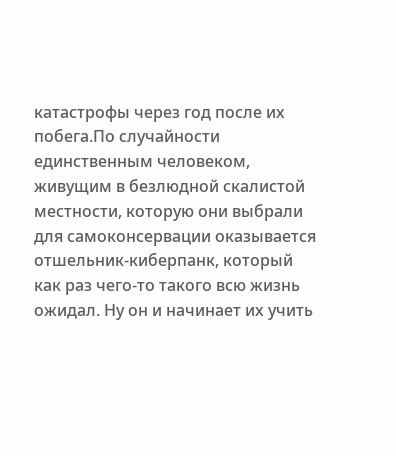катастрофы через год после их побега.По случайности единственным человеком, живущим в безлюдной скалистой местности, которую они выбрали для самоконсервации оказывается отшельник-киберпанк, который как раз чего-то такого всю жизнь ожидал. Ну он и начинает их учить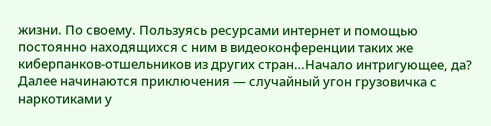жизни. По своему. Пользуясь ресурсами интернет и помощью постоянно находящихся с ним в видеоконференции таких же киберпанков-отшельников из других стран…Начало интригующее, да? Далее начинаются приключения — случайный угон грузовичка с наркотиками у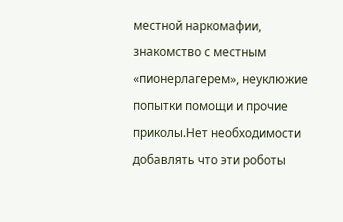местной наркомафии, знакомство с местным «пионерлагерем», неуклюжие попытки помощи и прочие приколы.Нет необходимости добавлять что эти роботы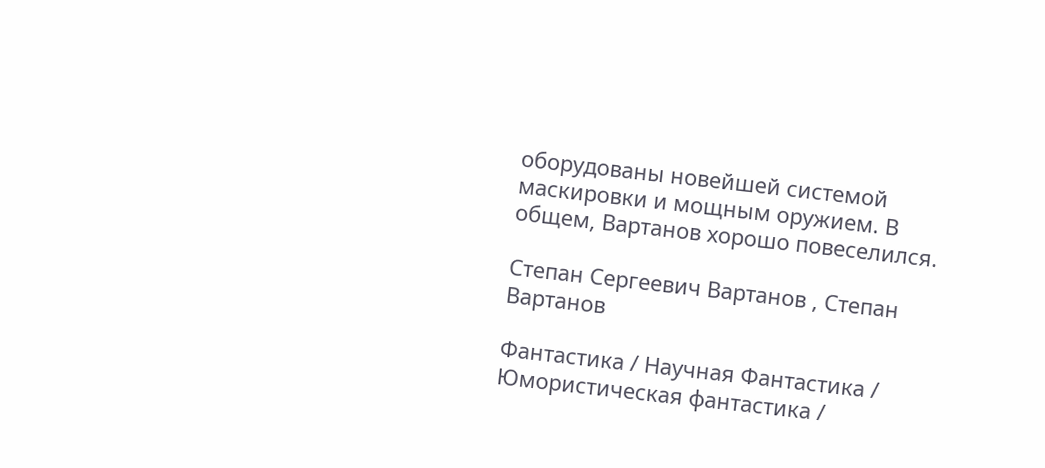оборудованы новейшей системой маскировки и мощным оружием. В общем, Вартанов хорошо повеселился.

Степан Сергеевич Вартанов , Степан Вартанов

Фантастика / Научная Фантастика / Юмористическая фантастика /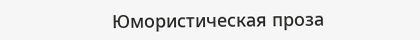Юмористическая проза